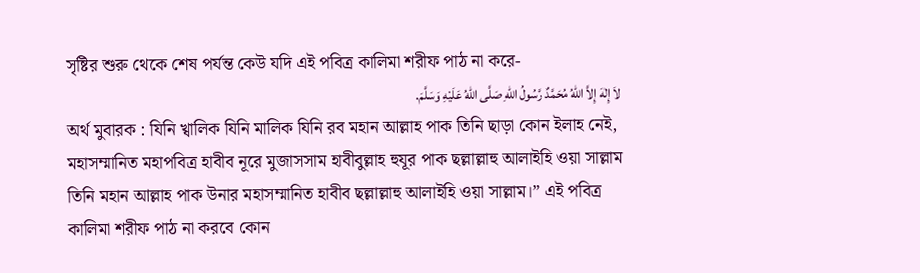সৃষ্টির শুরু থেকে শেষ পর্যন্ত কেউ যদি এই পবিত্র কালিমা শরীফ পাঠ না করে-
لاَ إِلٰهَ إِلاَّ اللهُ مُحَمَّدٌ رَّسُولُ اللهِ صَلَّى اللهُ عَلَيْهِ وَسَلَّمَ.
অর্থ মুবারক : যিনি খ্বালিক যিনি মালিক যিনি রব মহান আল্লাহ পাক তিনি ছাড়া কোন ইলাহ নেই, মহাসম্মানিত মহাপবিত্র হাবীব নূরে মুজাসসাম হাবীবুল্লাহ হুযূর পাক ছল্লাল্লাহু আলাইহি ওয়া সাল্লাম তিনি মহান আল্লাহ পাক উনার মহাসম্মানিত হাবীব ছল্লাল্লাহু আলাইহি ওয়া সাল্লাম।” এই পবিত্র কালিমা শরীফ পাঠ না করবে কোন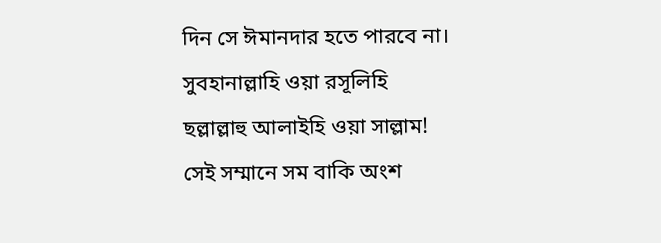দিন সে ঈমানদার হতে পারবে না। সুবহানাল্লাহি ওয়া রসূলিহি ছল্লাল্লাহু আলাইহি ওয়া সাল্লাম! সেই সম্মানে সম বাকি অংশ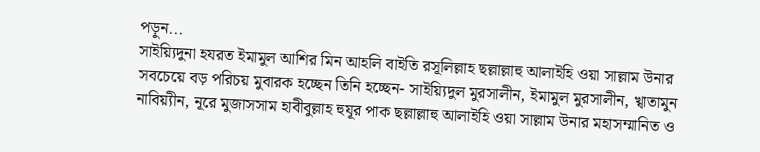পড়ুন...
সাইয়্যিদুনা হযরত ইমামুল আশির মিন আহলি বাইতি রসূলিল্লাহ ছল্লাল্লাহু আলাইহি ওয়া সাল্লাম উনার সবচেয়ে বড় পরিচয় মুবারক হচ্ছেন তিনি হচ্ছেন- সাইয়্যিদুল মুরসালীন, ইমামুল মুরসালীন, খ্বাতামুন নাবিয়্যীন, নূরে মুজাসসাম হাবীবুল্লাহ হুযূর পাক ছল্লাল্লাহু আলাইহি ওয়া সাল্লাম উনার মহাসম্মানিত ও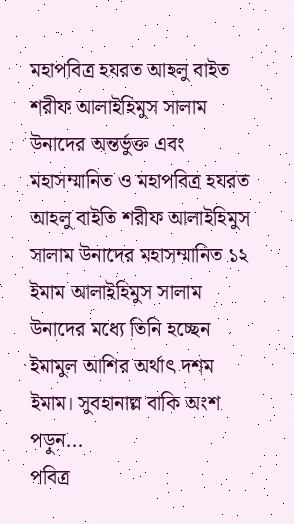মহাপবিত্র হযরত আহলু বাইত শরীফ আলাইহিমুস সালাম উনাদের অন্তর্ভুক্ত এবং মহাসম্মানিত ও মহাপবিত্র হযরত আহলু বাইতি শরীফ আলাইহিমুস সালাম উনাদের মহাসম্মানিত ১২ ইমাম আলাইহিমুস সালাম উনাদের মধ্যে তিনি হচ্ছেন ইমামুল আশির অর্থাৎ দশম ইমাম। সুবহানাল্ল বাকি অংশ পড়ুন...
পবিত্র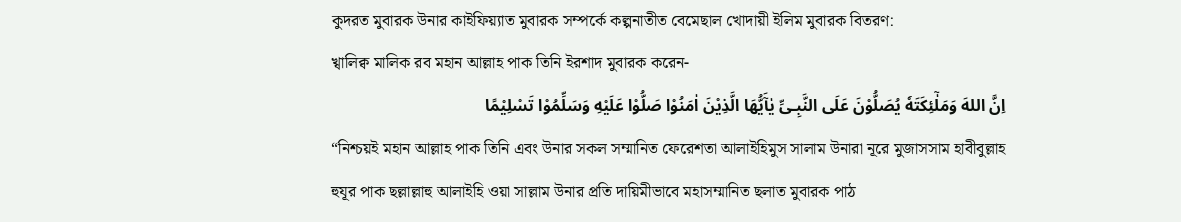কুদরত মুবারক উনার কাইফিয়্যাত মুবারক সম্পর্কে কল্পনাতীত বেমেছাল খোদায়ী ইলিম মুবারক বিতরণ:
খ্বালিক্ব মালিক রব মহান আল্লাহ পাক তিনি ইরশাদ মুবারক করেন-
اِنَّ اللهَ وَمَلٰٓئِكَتَهٗ يُصَلُّوْنَ عَلَى النَّبِـىِّ يٰآَيُّهَا الَّذِيْنَ اٰمَنُوْا صَلُّوْا عَلَيْهِ وَسَلِّمُوْا تَسْلِيْمًا
“নিশ্চয়ই মহান আল্লাহ পাক তিনি এবং উনার সকল সম্মানিত ফেরেশতা আলাইহিমুস সালাম উনারা নূরে মুজাসসাম হাবীবুল্লাহ হুযূর পাক ছল্লাল্লাহু আলাইহি ওয়া সাল্লাম উনার প্রতি দায়িমীভাবে মহাসম্মানিত ছলাত মুবারক পাঠ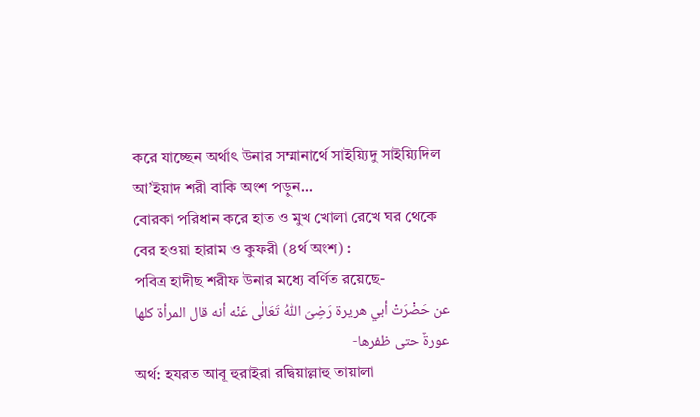করে যাচ্ছেন অর্থাৎ উনার সম্মানার্থে সাইয়্যিদু সাইয়্যিদিল আ’ইয়াদ শরী বাকি অংশ পড়ুন...
বোরকা পরিধান করে হাত ও মুখ খোলা রেখে ঘর থেকে বের হওয়া হারাম ও কুফরী (৪র্থ অংশ) :
পবিত্র হাদীছ শরীফ উনার মধ্যে বর্ণিত রয়েছে-
عن حَضْرَتْ أبي هريرة رَضِىَ اللّٰهُ تَعَالٰى عَنْه أنه قال المرأة كلها عورةٌ حتى ظفرها-
অর্থ: হযরত আবূ হুরাইরা রদ্বিয়াল্লাহু তায়ালা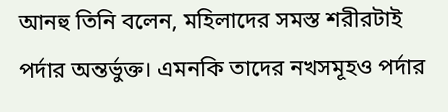আনহু তিনি বলেন, মহিলাদের সমস্ত শরীরটাই পর্দার অন্তর্ভুক্ত। এমনকি তাদের নখসমূহও পর্দার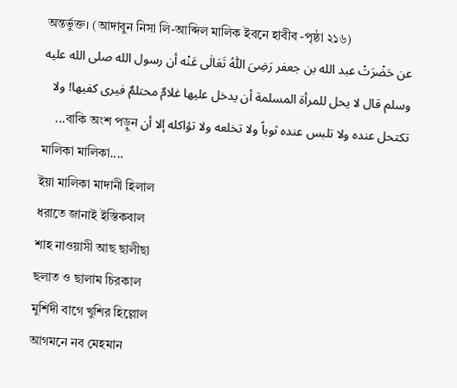অন্তর্ভুক্ত। (আদাবুন নিসা লি-আব্দিল মালিক ইবনে হাবীব -পৃষ্ঠা ২১৬)
عن حَضْرَتْ عبد الله بن جعفر رَضِىَ اللّٰهُ تَعَالٰى عَنْه أن رسول الله صلى الله عليه وسلم قال لا يحل للمرأة المسلمة أن يدخل عليها غلامٌ محتلمٌ فيرى كفيها! ولا تكتحل عنده ولا تلبس عنده ثوباً ولا تخلعه ولا تؤاكله إلا أن বাকি অংশ পড়ুন...
মালিকা মালিকা....
ইয়া মালিকা মাদানী হিলাল
ধরাতে জানাই ইস্তিকবাল
শাহ নাওয়াসী আছ ছালীছা
ছলাত ও ছালাম চিরকাল
মুর্শিদী বাগে খুশির হিল্লোল
আগমনে নব মেহমান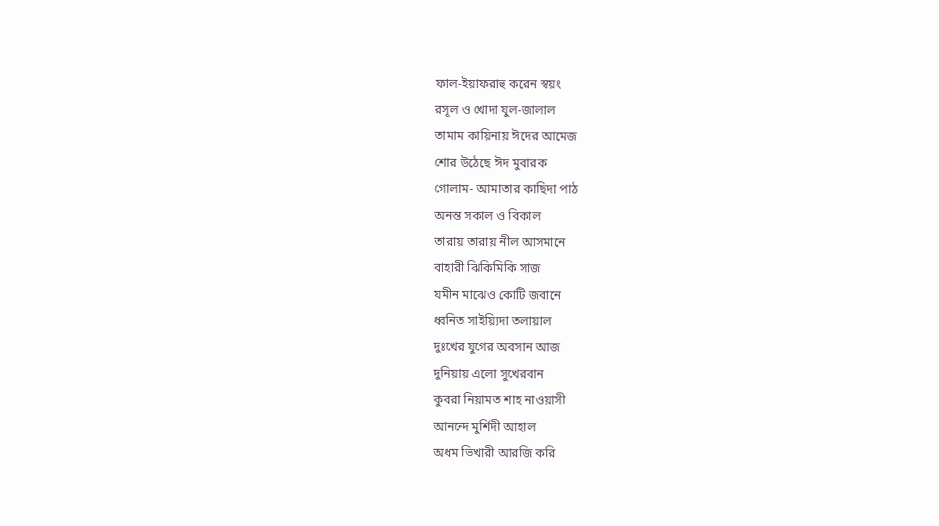ফাল-ইয়াফরাহু করেন স্বয়ং
রসূল ও খোদা যুল-জালাল
তামাম কায়িনায় ঈদের আমেজ
শোর উঠেছে ঈদ মুবারক
গোলাম- আমাতার কাছিদা পাঠ
অনন্ত সকাল ও বিকাল
তারায় তারায় নীল আসমানে
বাহারী ঝিকিমিকি সাজ
যমীন মাঝেও কোটি জবানে
ধ্বনিত সাইয়্যিদা তলায়াল
দুঃখের যুগের অবসান আজ
দুনিয়ায় এলো সুখেরবান
কুবরা নিয়ামত শাহ নাওয়াসী
আনন্দে মুর্শিদী আহাল
অধম ভিখারী আরজি করি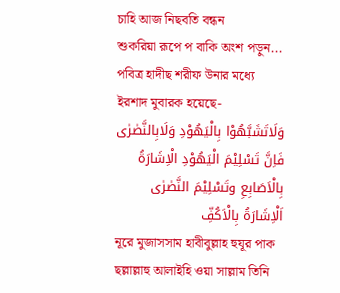চাহি আজ নিছবতি বন্ধন
শুকরিয়া রূপে প বাকি অংশ পড়ুন...
পবিত্র হাদীছ শরীফ উনার মধ্যে ইরশাদ মুবারক হয়েছে-
وَلَاتَشَبَّهُوْا بِالْيَهُوْدِ وَلَابِالنَّصٰرٰى فَاِنَّ تَسْلِيْمَ الْيَهُوْدِ الْاِشَارَةُ بِالْاَصَابِعِ وتَسْلِيْمَ النَّصٰرٰى اَلْاِشَارَةُ بِالْاَكُفِّ
নূরে মুজাসসাম হাবীবুল্লাহ হুযূর পাক ছল্লাল্লাহু আলাইহি ওয়া সাল্লাম তিনি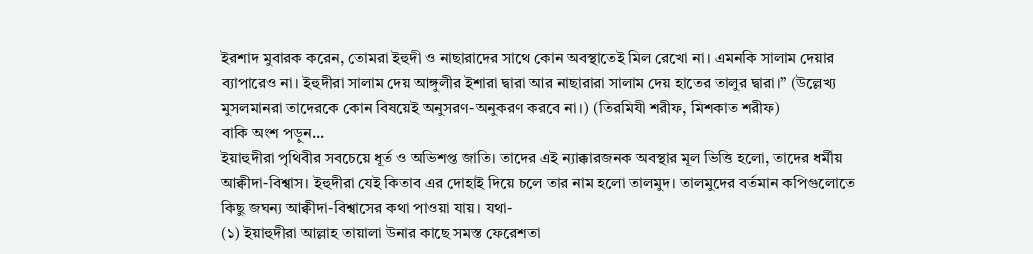ইরশাদ মুবারক করেন, তোমরা ইহুদী ও নাছারাদের সাথে কোন অবস্থাতেই মিল রেখো না। এমনকি সালাম দেয়ার ব্যাপারেও না। ইহুদীরা সালাম দেয় আঙ্গুলীর ইশারা দ্বারা আর নাছারারা সালাম দেয় হাতের তালুর দ্বারা।” (উল্লেখ্য মুসলমানরা তাদেরকে কোন বিষয়েই অনুসরণ-অনুকরণ করবে না।) (তিরমিযী শরীফ, মিশকাত শরীফ)
বাকি অংশ পড়ুন...
ইয়াহুদীরা পৃথিবীর সবচেয়ে ধূর্ত ও অভিশপ্ত জাতি। তাদের এই ন্যাক্কারজনক অবস্থার মূল ভিত্তি হলো, তাদের ধর্মীয় আক্বীদা-বিশ্বাস। ইহুদীরা যেই কিতাব এর দোহাই দিয়ে চলে তার নাম হলো তালমুদ। তালমুদের বর্তমান কপিগুলোতে কিছু জঘন্য আক্বীদা-বিশ্বাসের কথা পাওয়া যায়। যথা-
(১) ইয়াহুদীরা আল্লাহ তায়ালা উনার কাছে সমস্ত ফেরেশতা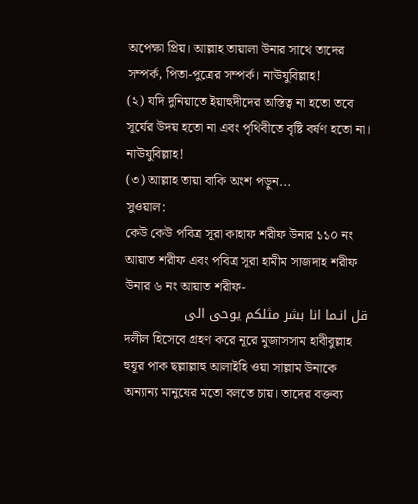অপেক্ষা প্রিয়। আল্লাহ তায়ালা উনার সাথে তাদের সম্পর্ক, পিতা-পুত্রের সম্পর্ক। নাঊযুবিল্লাহ!
(২) যদি দুনিয়াতে ইয়াহুদীদের অস্তিত্ব না হতো তবে সূর্যের উদয় হতো না এবং পৃথিবীতে বৃষ্টি বর্ষণ হতো না। নাঊযুবিল্লাহ!
(৩) আল্লাহ তায়া বাকি অংশ পড়ুন...
সুওয়াল:
কেউ কেউ পবিত্র সূরা কাহাফ শরীফ উনার ১১০ নং আয়াত শরীফ এবং পবিত্র সূরা হামীম সাজদাহ শরীফ উনার ৬ নং আয়াত শরীফ-
قل انـما انا بشر مثلكم يوحى الى
দলীল হিসেবে গ্রহণ করে নূরে মুজাসসাম হাবীবুল্লাহ হুযূর পাক ছল্লাল্লাহু আলাইহি ওয়া সাল্লাম উনাকে অন্যান্য মানুষের মতো বলতে চায়। তাদের বক্তব্য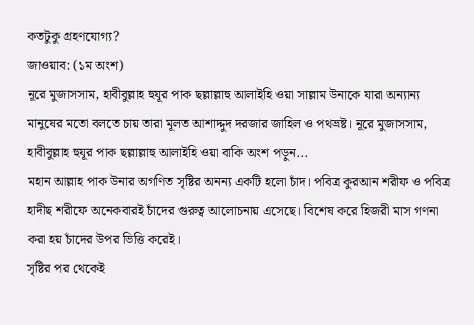কতটুকু গ্রহণযোগ্য?
জাওয়াব: (১ম অংশ)
নূরে মুজাসসাম, হাবীবুল্লাহ হুযূর পাক ছল্লাল্লাহু আলাইহি ওয়া সাল্লাম উনাকে যারা অন্যান্য মানুষের মতো বলতে চায় তারা মূলত আশাদ্দুদ দরজার জাহিল ও পথভ্রষ্ট। নূরে মুজাসসাম, হাবীবুল্লাহ হুযূর পাক ছল্লাল্লাহু আলাইহি ওয়া বাকি অংশ পড়ুন...
মহান আল্লাহ পাক উনার অগণিত সৃষ্টির অনন্য একটি হলো চাঁদ। পবিত্র কুরআন শরীফ ও পবিত্র হাদীছ শরীফে অনেকবারই চাঁদের গুরুত্ব আলোচনায় এসেছে। বিশেষ করে হিজরী মাস গণনা করা হয় চাঁদের উপর ভিত্তি করেই।
সৃষ্টির পর থেকেই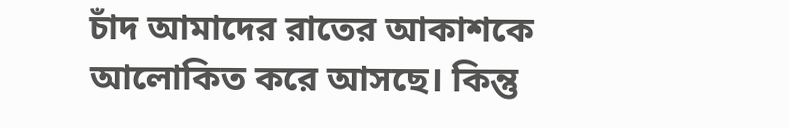চাঁদ আমাদের রাতের আকাশকে আলোকিত করে আসছে। কিন্তু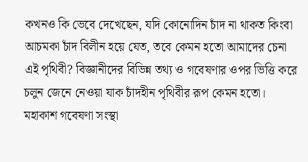কখনও কি ভেবে দেখেছেন, যদি কোনোদিন চাঁদ না থাকত কিংবা আচমকা চাঁদ বিলীন হয়ে যেত, তবে কেমন হতো আমাদের চেনা এই পৃথিবী? বিজ্ঞানীদের বিভিন্ন তথ্য ও গবেষণার ওপর ভিত্তি করে চলুন জেনে নেওয়া যাক চাঁদহীন পৃথিবীর রূপ কেমন হতো।
মহাকাশ গবেষণা সংস্থা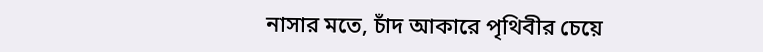নাসার মতে, চাঁদ আকারে পৃথিবীর চেয়ে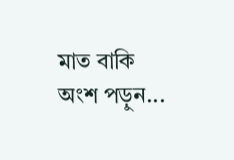মাত বাকি অংশ পড়ুন...